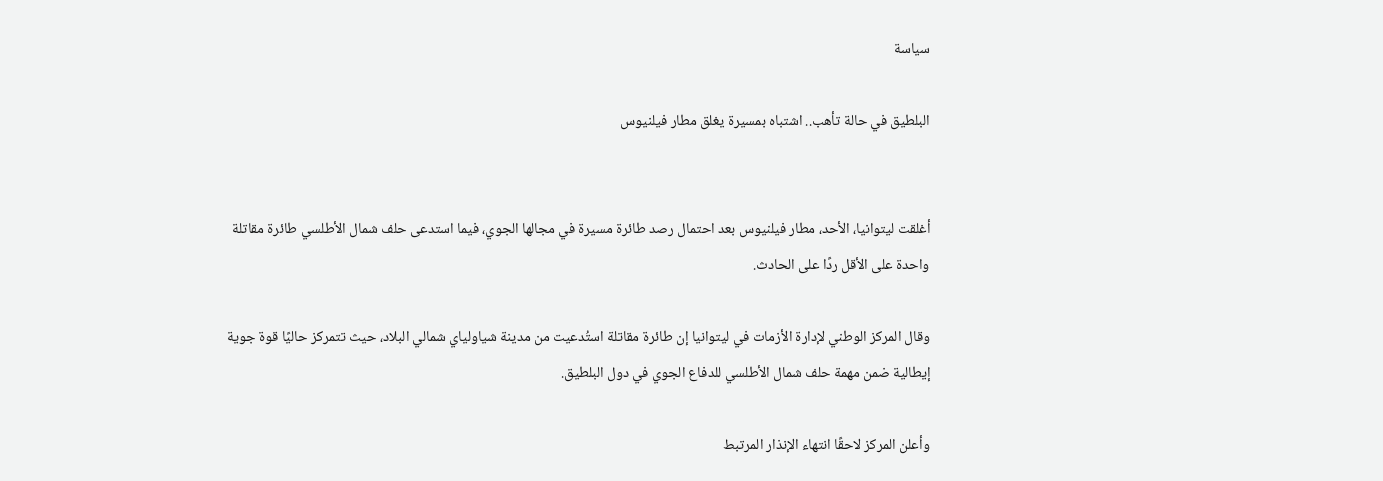سياسة

البلطيق في حالة تأهب.. اشتباه بمسيرة يغلق مطار فيلنيوس


أغلقت ليتوانيا، الأحد، مطار فيلنيوس بعد احتمال رصد طائرة مسيرة في مجالها الجوي، فيما استدعى حلف شمال الأطلسي طائرة مقاتلة واحدة على الأقل ردًا على الحادث.

وقال المركز الوطني لإدارة الأزمات في ليتوانيا إن طائرة مقاتلة استُدعيت من مدينة شياولياي شمالي البلاد، حيث تتمركز حاليًا قوة جوية إيطالية ضمن مهمة حلف شمال الأطلسي للدفاع الجوي في دول البلطيق.

وأعلن المركز لاحقًا انتهاء الإنذار المرتبط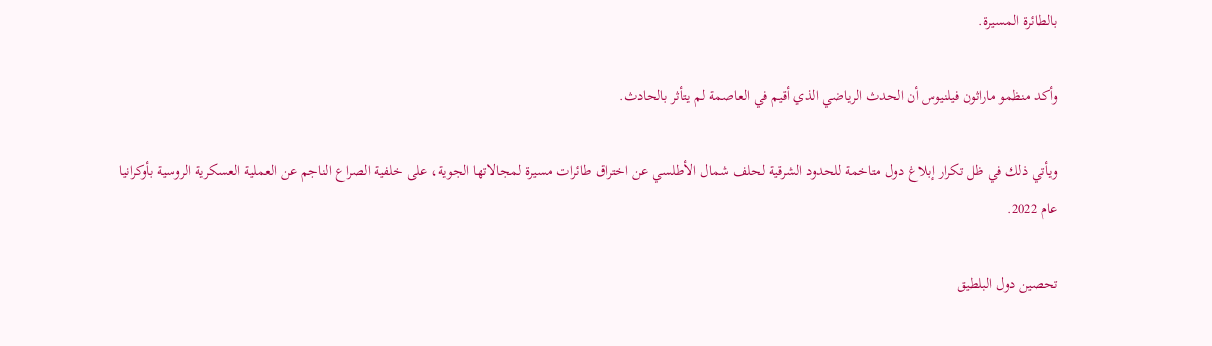بالطائرة المسيرة.

وأكد منظمو ماراثون فيلنيوس أن الحدث الرياضي الذي أقيم في العاصمة لم يتأثر بالحادث.

ويأتي ذلك في ظل تكرار إبلاغ دول متاخمة للحدود الشرقية لحلف شمال الأطلسي عن اختراق طائرات مسيرة لمجالاتها الجوية، على خلفية الصراع الناجم عن العملية العسكرية الروسية بأوكرانيا عام 2022.

تحصين دول البلطيق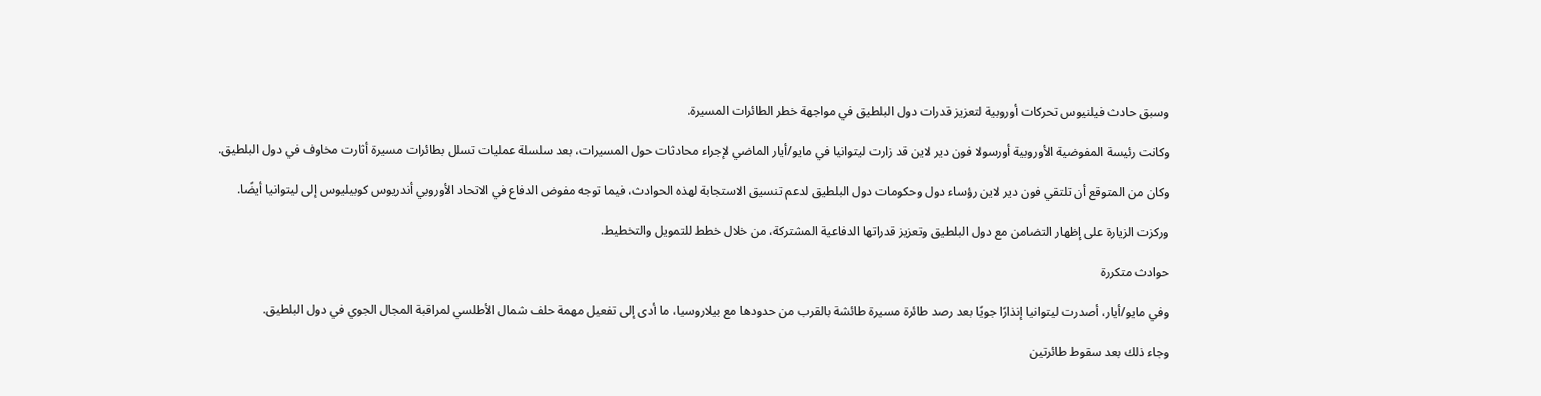وسبق حادث فيلنيوس تحركات أوروبية لتعزيز قدرات دول البلطيق في مواجهة خطر الطائرات المسيرة.

وكانت رئيسة المفوضية الأوروبية أورسولا فون دير لاين قد زارت ليتوانيا في مايو/أيار الماضي لإجراء محادثات حول المسيرات، بعد سلسلة عمليات تسلل بطائرات مسيرة أثارت مخاوف في دول البلطيق.

وكان من المتوقع أن تلتقي فون دير لاين رؤساء دول وحكومات دول البلطيق لدعم تنسيق الاستجابة لهذه الحوادث، فيما توجه مفوض الدفاع في الاتحاد الأوروبي أندريوس كوبيليوس إلى ليتوانيا أيضًا.

وركزت الزيارة على إظهار التضامن مع دول البلطيق وتعزيز قدراتها الدفاعية المشتركة، من خلال خطط للتمويل والتخطيط.

حوادث متكررة

وفي مايو/أيار، أصدرت ليتوانيا إنذارًا جويًا بعد رصد طائرة مسيرة طائشة بالقرب من حدودها مع بيلاروسيا، ما أدى إلى تفعيل مهمة حلف شمال الأطلسي لمراقبة المجال الجوي في دول البلطيق.

وجاء ذلك بعد سقوط طائرتين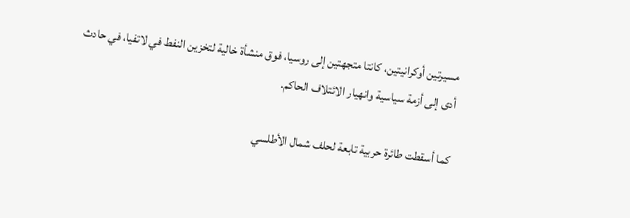مسيرتين أوكرانيتين، كانتا متجهتين إلى روسيا، فوق منشأة خالية لتخزين النفط في لاتفيا، في حادث أدى إلى أزمة سياسية وانهيار الائتلاف الحاكم.

كما أسقطت طائرة حربية تابعة لحلف شمال الأطلسي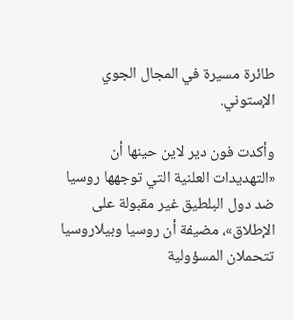طائرة مسيرة في المجال الجوي الإستوني.

وأكدت فون دير لاين حينها أن «التهديدات العلنية التي توجهها روسيا ضد دول البلطيق غير مقبولة على الإطلاق»، مضيفة أن روسيا وبيلاروسيا تتحملان المسؤولية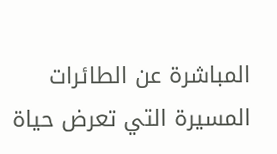المباشرة عن الطائرات المسيرة التي تعرض حياة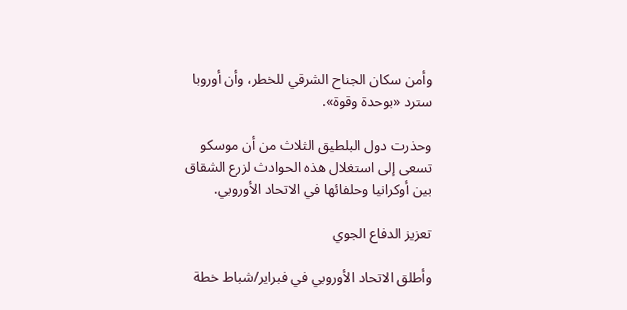وأمن سكان الجناح الشرقي للخطر، وأن أوروبا سترد «بوحدة وقوة».

وحذرت دول البلطيق الثلاث من أن موسكو تسعى إلى استغلال هذه الحوادث لزرع الشقاق بين أوكرانيا وحلفائها في الاتحاد الأوروبي.

تعزيز الدفاع الجوي

وأطلق الاتحاد الأوروبي في فبراير/شباط خطة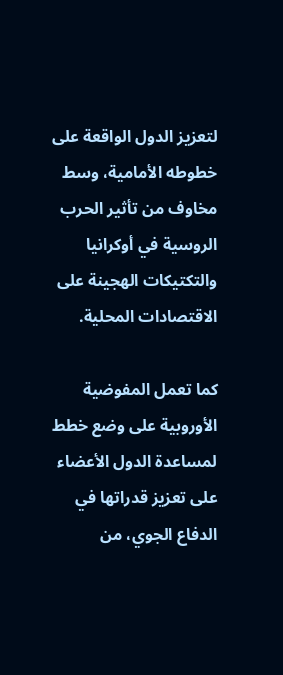لتعزيز الدول الواقعة على خطوطه الأمامية، وسط مخاوف من تأثير الحرب الروسية في أوكرانيا والتكتيكات الهجينة على الاقتصادات المحلية.

كما تعمل المفوضية الأوروبية على وضع خطط لمساعدة الدول الأعضاء على تعزيز قدراتها في الدفاع الجوي، من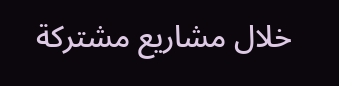خلال مشاريع مشتركة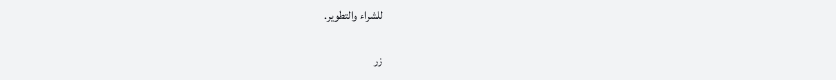للشراء والتطوير.

زر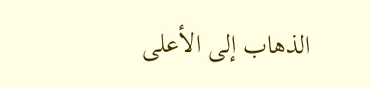الذهاب إلى الأعلى